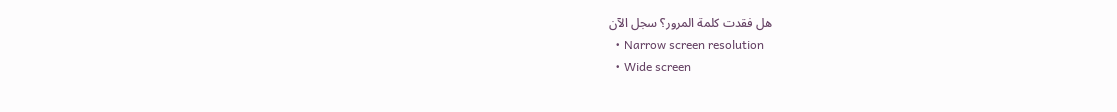هل فقدت كلمة المرور؟ سجل الآن
  • Narrow screen resolution
  • Wide screen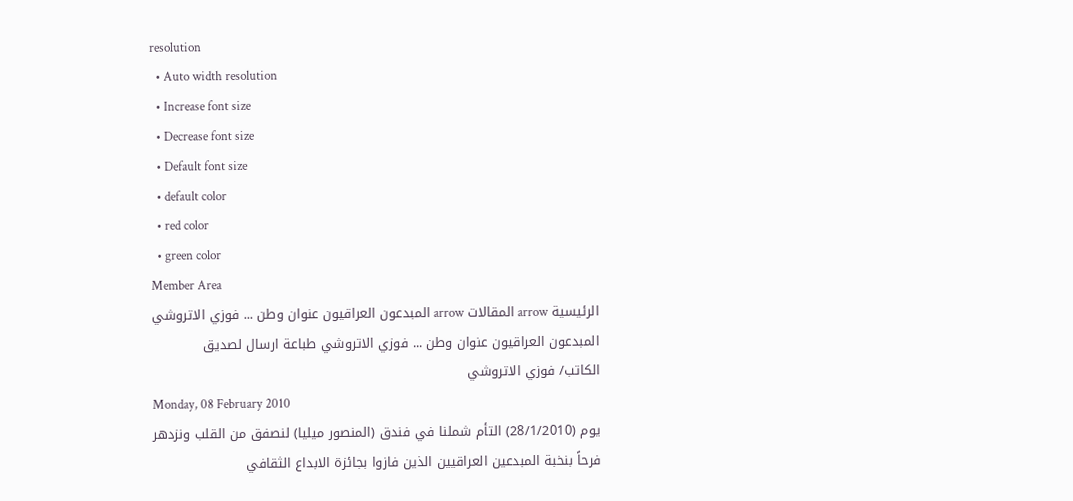resolution
  • Auto width resolution
  • Increase font size
  • Decrease font size
  • Default font size
  • default color
  • red color
  • green color
Member Area
الرئيسية arrow المقالات arrow المبدعون العراقيون عنوان وطن ... فوزي الاتروشي
المبدعون العراقيون عنوان وطن ... فوزي الاتروشي طباعة ارسال لصديق
الكاتب/ فوزي الاتروشي
Monday, 08 February 2010
يوم (28/1/2010) التأم شملنا في فندق (المنصور ميليا) لنصفق من القلب ونزدهر فرحاً بنخبة المبدعين العراقيين الذين فازوا بجائزة الابداع الثقافي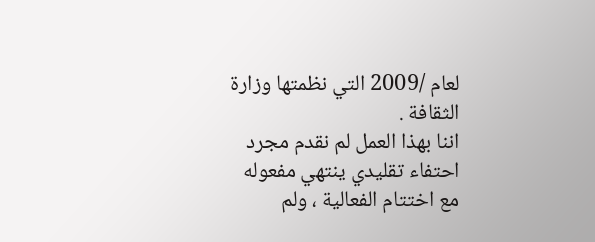لعام /2009 التي نظمتها وزارة الثقافة .
اننا بهذا العمل لم نقدم مجرد احتفاء تقليدي ينتهي مفعوله مع اختتام الفعالية ، ولم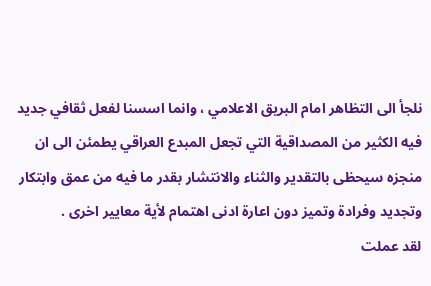نلجأ الى التظاهر امام البريق الاعلامي ، وانما اسسنا لفعل ثقافي جديد فيه الكثير من المصداقية التي تجعل المبدع العراقي يطمئن الى ان منجزه سيحظى بالتقدير والثناء والانتشار بقدر ما فيه من عمق وابتكار وتجديد وفرادة وتميز دون اعارة ادنى اهتمام لأية معايير اخرى .
لقد عملت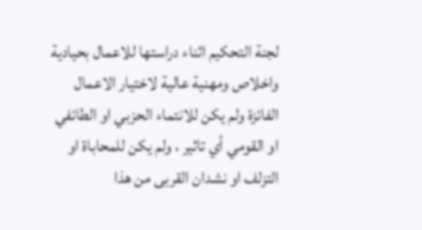لجنة التحكيم اثناء دراستها للاعمال بحيادية واخلاص ومهنية عالية لاختيار الاعمال الفائزة ولم يكن للانتماء الحزبي او الطائفي او القومي أي تاثير ، ولم يكن للمحاباة او التزلف او نشدان القربى من هذا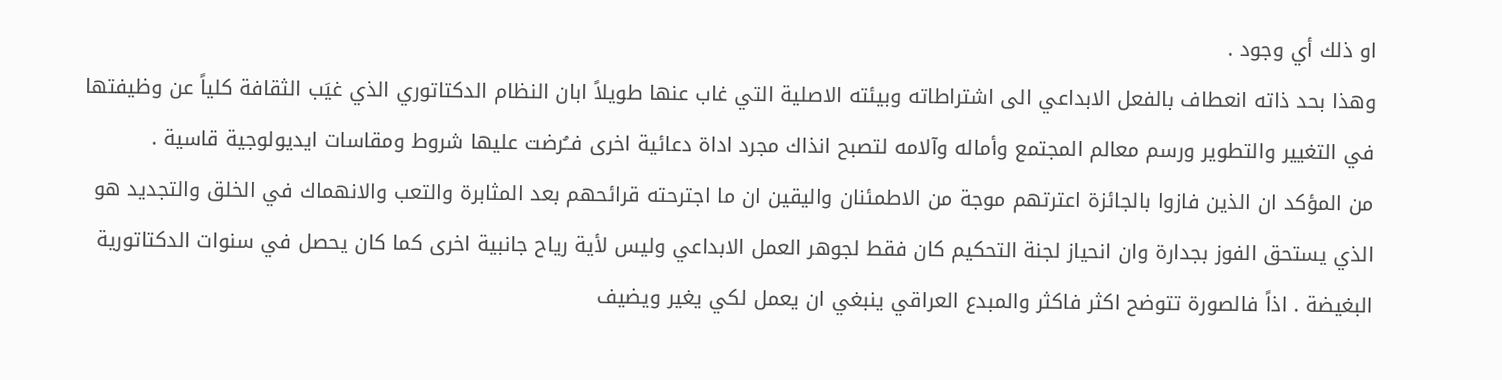او ذلك أي وجود .
وهذا بحد ذاته انعطاف بالفعل الابداعي الى اشتراطاته وبيئته الاصلية التي غاب عنها طويلاً ابان النظام الدكتاتوري الذي غيَب الثقافة كلياً عن وظيفتها في التغيير والتطوير ورسم معالم المجتمع وأماله وآلامه لتصبح انذاك مجرد اداة دعائية اخرى فــُرضت عليها شروط ومقاسات ايديولوجية قاسية .
من المؤكد ان الذين فازوا بالجائزة اعترتهم موجة من الاطمئنان واليقين ان ما اجترحته قرائحهم بعد المثابرة والتعب والانهماك في الخلق والتجديد هو الذي يستحق الفوز بجدارة وان انحياز لجنة التحكيم كان فقط لجوهر العمل الابداعي وليس لأية رياح جانبية اخرى كما كان يحصل في سنوات الدكتاتورية البغيضة . اذاً فالصورة تتوضح اكثر فاكثر والمبدع العراقي ينبغي ان يعمل لكي يغير ويضيف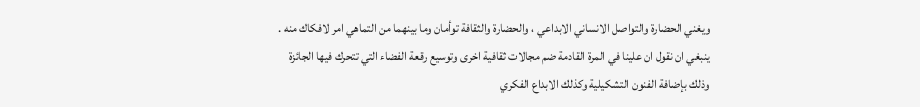ويغني الحضارة والتواصل الانساني الابداعي ، والحضارة والثقافة توأمان وما بينهما من التماهي امر لافكاك منه . ينبغي ان نقول ان علينا في المرة القادمة ضم مجالات ثقافية اخرى وتوسيع رقعة الفضاء التي تتحرك فيها الجائزة وذلك بإضافة الفنون التشكيلية وكذلك الابداع الفكري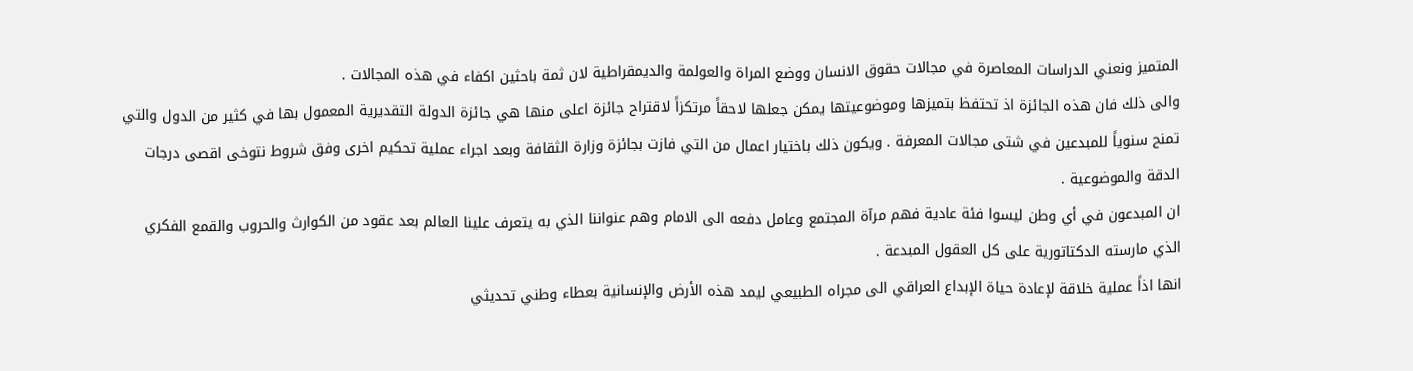المتميز ونعني الدراسات المعاصرة في مجالات حقوق الانسان ووضع المراة والعولمة والديمقراطية لان ثمة باحثين اكفاء في هذه المجالات .
والى ذلك فان هذه الجائزة اذ تحتفظ بتميزها وموضوعيتها يمكن جعلها لاحقاً مرتكزاً لاقتراح جائزة اعلى منها هي جائزة الدولة التقديرية المعمول بها في كثير من الدول والتي تمنح سنوياً للمبدعين في شتى مجالات المعرفة . ويكون ذلك باختيار اعمال من التي فازت بجائزة وزارة الثقافة وبعد اجراء عملية تحكيم اخرى وفق شروط نتوخى اقصى درجات الدقة والموضوعية .
ان المبدعون في أي وطن ليسوا فئة عادية فهم مرآة المجتمع وعامل دفعه الى الامام وهم عنواننا الذي به يتعرف علينا العالم بعد عقود من الكوارث والحروب والقمع الفكري الذي مارسته الدكتاتورية على كل العقول المبدعة .
انها اذاً عملية خلاقة لإعادة حياة الإبداع العراقي الى مجراه الطبيعي ليمد هذه الأرض والإنسانية بعطاء وطني تحديثي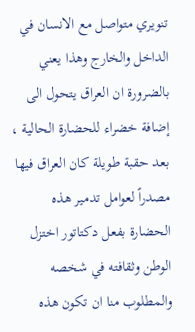تنويري متواصل مع الانسان في الداخل والخارج وهذا يعني بالضرورة ان العراق يتحول الى إضافة خضراء للحضارة الحالية ، بعد حقبة طويلة كان العراق فيها مصدراً لعوامل تدمير هذه الحضارة بفعل دكتاتور اختزل الوطن وثقافته في شخصه والمطلوب منا ان تكون هذه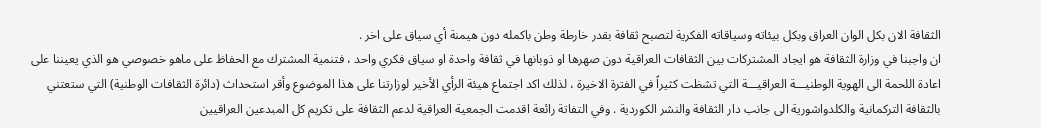الثقافة الان بكل الوان العراق وبكل بيئاته وسياقاته الفكرية لتصبح ثقافة بقدر خارطة وطن باكمله دون هيمنة أي سياق على اخر .
ان واجبنا في وزارة الثقافة هو ايجاد المشتركات بين الثقافات العراقية دون صهرها او ذوبانها في ثقافة واحدة او سياق فكري واحد ، فتنمية المشترك مع الحفاظ على ماهو خصوصي هو الذي يعيننا على اعادة اللحمة الى الهوية الوطنيـــة العراقيـــة التي تشظت كثيراً في الفترة الاخيرة ، لذلك اكد اجتماع هيئة الرأي الأخير لوزارتنا على هذا الموضوع وأقر استحداث (دائرة الثقافات الوطنية) التي ستعتني بالثقافة التركمانية والكلدواشورية الى جانب دار الثقافة والنشر الكوردية . وفي التفاتة رائعة اقدمت الجمعية العراقية لدعم الثقافة على تكريم كل المبدعين العراقيين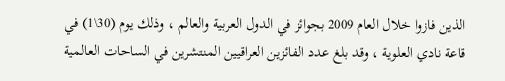الذين فازوا خلال العام 2009 بجوائز في الدول العربية والعالم ، وذلك يوم (30\1) في قاعة نادي العلوية ، وقد بلغ عدد الفائزين العراقيين المنتشرين في الساحات العالمية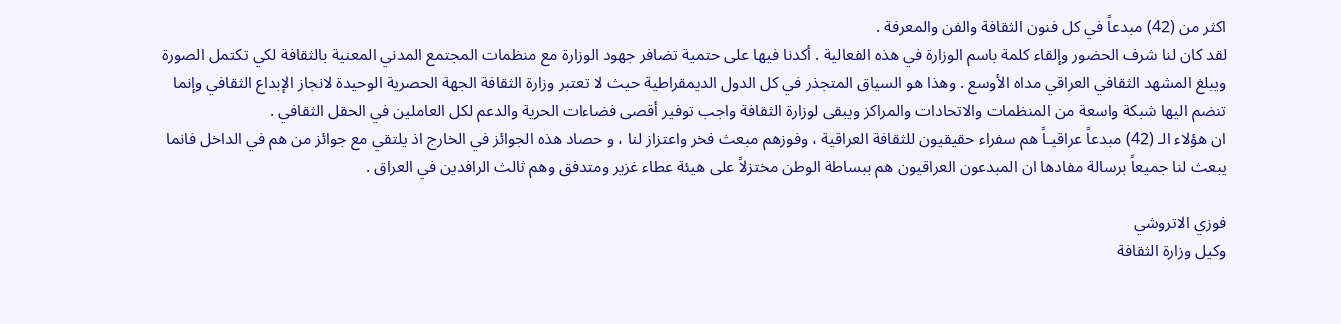اكثر من (42) مبدعاً في كل فنون الثقافة والفن والمعرفة .
لقد كان لنا شرف الحضور وإلقاء كلمة باسم الوزارة في هذه الفعالية . أكدنا فيها على حتمية تضافر جهود الوزارة مع منظمات المجتمع المدني المعنية بالثقافة لكي تكتمل الصورة ويبلغ المشهد الثقافي العراقي مداه الأوسع . وهذا هو السياق المتجذر في كل الدول الديمقراطية حيث لا تعتبر وزارة الثقافة الجهة الحصرية الوحيدة لانجاز الإبداع الثقافي وإنما تنضم اليها شبكة واسعة من المنظمات والاتحادات والمراكز ويبقى لوزارة الثقافة واجب توفير أقصى فضاءات الحرية والدعم لكل العاملين في الحقل الثقافي .
ان هؤلاء الـ (42) مبدعاً عراقيـاً هم سفراء حقيقيون للثقافة العراقية ، وفوزهم مبعث فخر واعتزاز لنا ، و حصاد هذه الجوائز في الخارج اذ يلتقي مع جوائز من هم في الداخل فانما يبعث لنا جميعاً برسالة مفادها ان المبدعون العراقيون هم ببساطة الوطن مختزلاً على هيئة عطاء غزير ومتدفق وهم ثالث الرافدين في العراق .

فوزي الاتروشي
وكيل وزارة الثقافة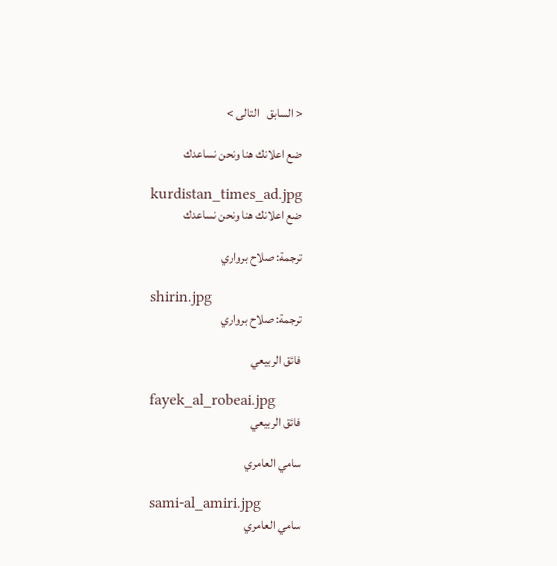< السابق   التالى >

ضع اعلانك هنا ونحن نساعدك

kurdistan_times_ad.jpg
ضع اعلانك هنا ونحن نساعدك

ترجمة: صلاح برواري

shirin.jpg
ترجمة: صلاح برواري

فائق الربيعي

fayek_al_robeai.jpg
فائق الربيعي

سامي العامري

sami-al_amiri.jpg
سامي العامري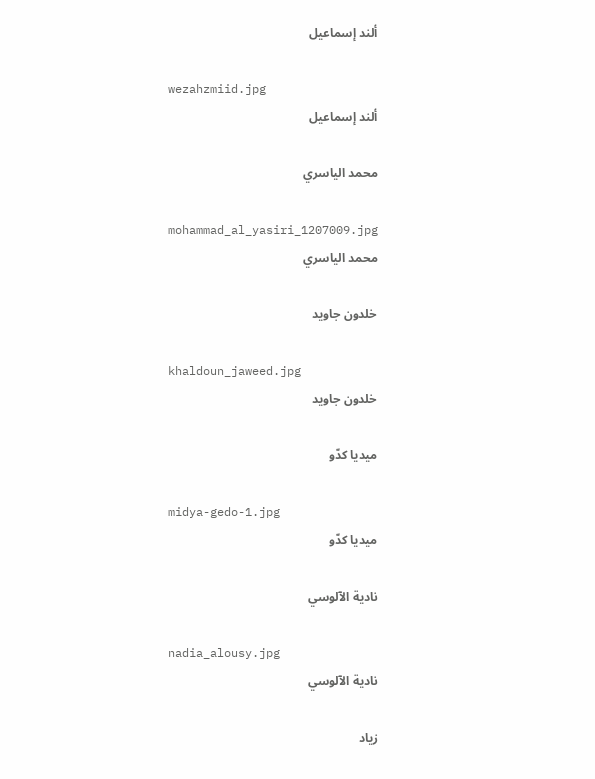ألند إسماعيل

wezahzmiid.jpg
ألند إسماعيل

محمد الياسري

mohammad_al_yasiri_1207009.jpg
محمد الياسري

خلدون جاويد

khaldoun_jaweed.jpg
خلدون جاويد

ميديا كدّو

midya-gedo-1.jpg
ميديا كدّو

نادية الآلوسي

nadia_alousy.jpg
نادية الآلوسي

زياد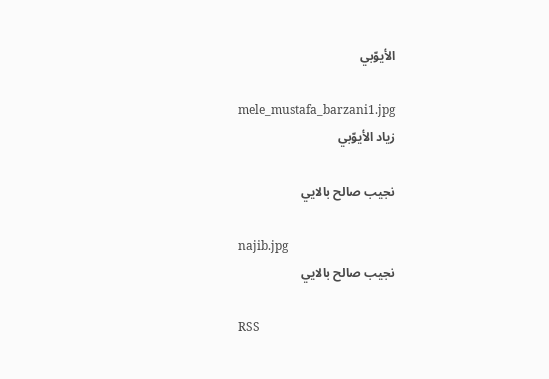الأيوّبي

mele_mustafa_barzani1.jpg
زياد الأيوّبي

نجيب صالح بالايي

najib.jpg
نجيب صالح بالايي

RSS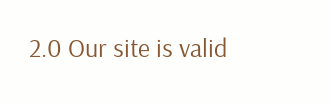2.0 Our site is valid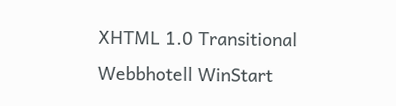XHTML 1.0 Transitional
Webbhotell WinStart